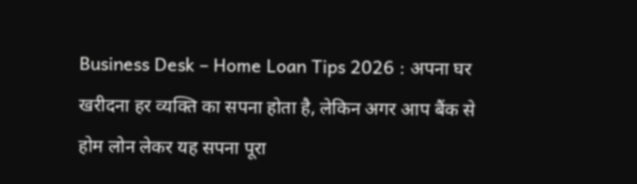Business Desk – Home Loan Tips 2026 : अपना घर खरीदना हर व्यक्ति का सपना होता है, लेकिन अगर आप बैंक से होम लोन लेकर यह सपना पूरा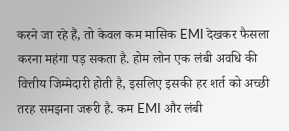करने जा रहे हैं, तो केवल कम मासिक EMI देखकर फैसला करना महंगा पड़ सकता है. होम लोन एक लंबी अवधि की वित्तीय जिम्मेदारी होती है, इसलिए इसकी हर शर्त को अच्छी तरह समझना जरूरी है. कम EMI और लंबी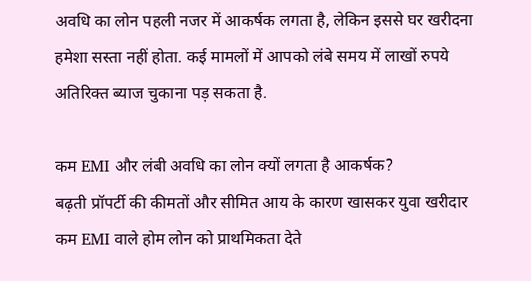अवधि का लोन पहली नजर में आकर्षक लगता है, लेकिन इससे घर खरीदना हमेशा सस्ता नहीं होता. कई मामलों में आपको लंबे समय में लाखों रुपये अतिरिक्त ब्याज चुकाना पड़ सकता है.

कम EMI और लंबी अवधि का लोन क्यों लगता है आकर्षक?
बढ़ती प्रॉपर्टी की कीमतों और सीमित आय के कारण खासकर युवा खरीदार कम EMI वाले होम लोन को प्राथमिकता देते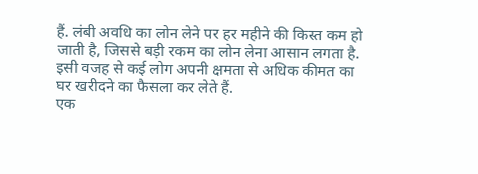हैं. लंबी अवधि का लोन लेने पर हर महीने की किस्त कम हो जाती है, जिससे बड़ी रकम का लोन लेना आसान लगता है. इसी वजह से कई लोग अपनी क्षमता से अधिक कीमत का घर खरीदने का फैसला कर लेते हैं.
एक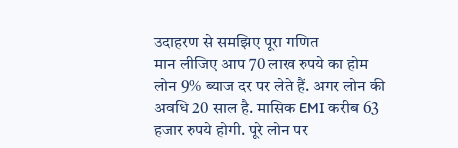उदाहरण से समझिए पूरा गणित
मान लीजिए आप 70 लाख रुपये का होम लोन 9% ब्याज दर पर लेते हैं. अगर लोन की अवधि 20 साल है. मासिक EMI करीब 63 हजार रुपये होगी. पूरे लोन पर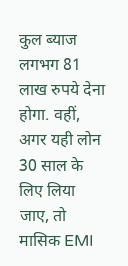कुल ब्याज लगभग 81 लाख रुपये देना होगा. वहीं, अगर यही लोन 30 साल के लिए लिया जाए, तो मासिक EMI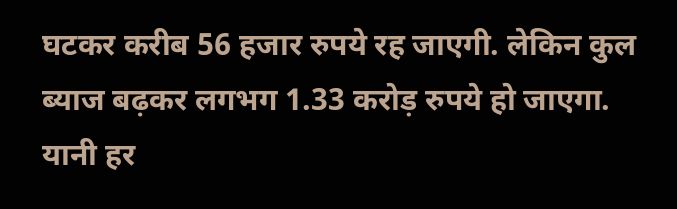घटकर करीब 56 हजार रुपये रह जाएगी. लेकिन कुल ब्याज बढ़कर लगभग 1.33 करोड़ रुपये हो जाएगा.
यानी हर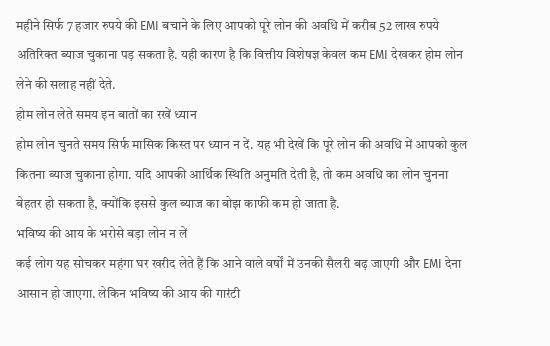महीने सिर्फ 7 हजार रुपये की EMI बचाने के लिए आपको पूरे लोन की अवधि में करीब 52 लाख रुपये अतिरिक्त ब्याज चुकाना पड़ सकता है. यही कारण है कि वित्तीय विशेषज्ञ केवल कम EMI देखकर होम लोन लेने की सलाह नहीं देते.
होम लोन लेते समय इन बातों का रखें ध्यान
होम लोन चुनते समय सिर्फ मासिक किस्त पर ध्यान न दें. यह भी देखें कि पूरे लोन की अवधि में आपको कुल कितना ब्याज चुकाना होगा. यदि आपकी आर्थिक स्थिति अनुमति देती है, तो कम अवधि का लोन चुनना बेहतर हो सकता है, क्योंकि इससे कुल ब्याज का बोझ काफी कम हो जाता है.
भविष्य की आय के भरोसे बड़ा लोन न लें
कई लोग यह सोचकर महंगा घर खरीद लेते हैं कि आने वाले वर्षों में उनकी सैलरी बढ़ जाएगी और EMI देना आसान हो जाएगा. लेकिन भविष्य की आय की गारंटी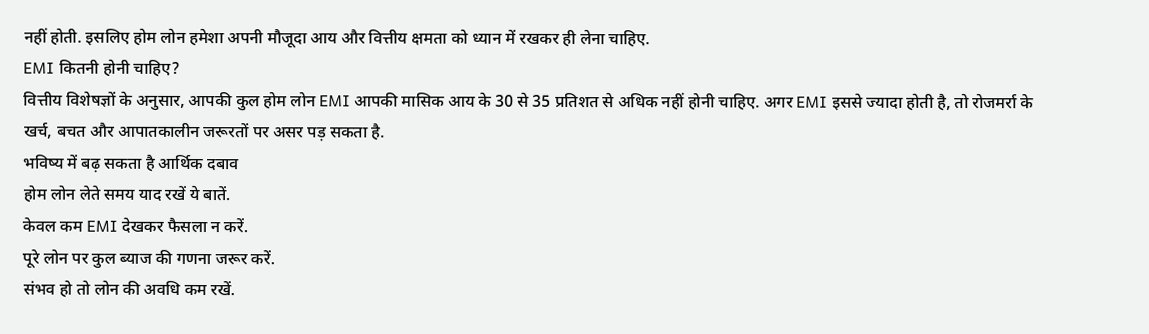नहीं होती. इसलिए होम लोन हमेशा अपनी मौजूदा आय और वित्तीय क्षमता को ध्यान में रखकर ही लेना चाहिए.
EMI कितनी होनी चाहिए?
वित्तीय विशेषज्ञों के अनुसार, आपकी कुल होम लोन EMI आपकी मासिक आय के 30 से 35 प्रतिशत से अधिक नहीं होनी चाहिए. अगर EMI इससे ज्यादा होती है, तो रोजमर्रा के खर्च, बचत और आपातकालीन जरूरतों पर असर पड़ सकता है.
भविष्य में बढ़ सकता है आर्थिक दबाव
होम लोन लेते समय याद रखें ये बातें.
केवल कम EMI देखकर फैसला न करें.
पूरे लोन पर कुल ब्याज की गणना जरूर करें.
संभव हो तो लोन की अवधि कम रखें.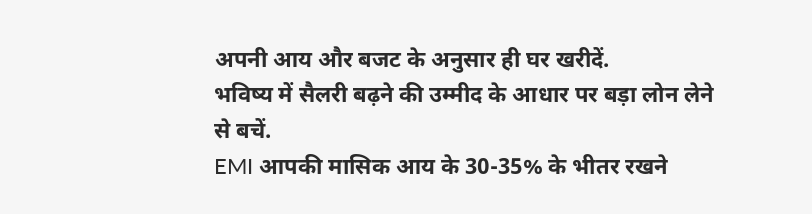अपनी आय और बजट के अनुसार ही घर खरीदें.
भविष्य में सैलरी बढ़ने की उम्मीद के आधार पर बड़ा लोन लेने से बचें.
EMI आपकी मासिक आय के 30-35% के भीतर रखने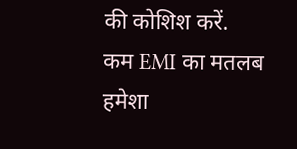की कोशिश करें.
कम EMI का मतलब हमेशा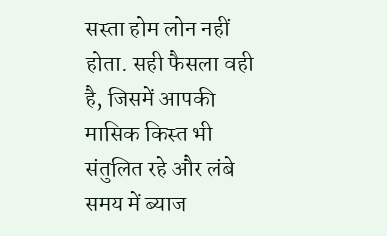सस्ता होम लोन नहीं होता. सही फैसला वही है, जिसमें आपकी मासिक किस्त भी संतुलित रहे और लंबे समय में ब्याज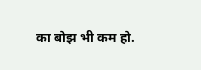का बोझ भी कम हो.